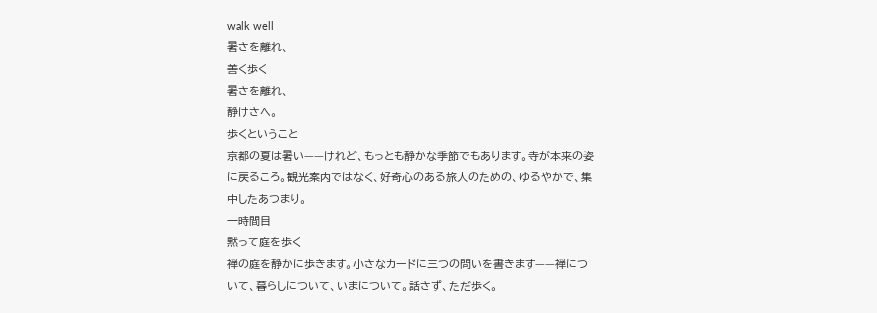walk well
暑さを離れ、
善く歩く
暑さを離れ、
静けさへ。
歩くということ
京都の夏は暑い——けれど、もっとも静かな季節でもあります。寺が本来の姿に戻るころ。観光案内ではなく、好奇心のある旅人のための、ゆるやかで、集中したあつまり。
一時間目
黙って庭を歩く
禅の庭を静かに歩きます。小さなカードに三つの問いを書きます——禅について、暮らしについて、いまについて。話さず、ただ歩く。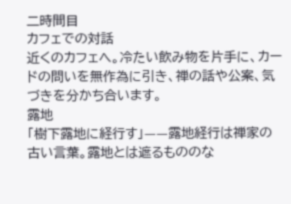二時間目
カフェでの対話
近くのカフェへ。冷たい飲み物を片手に、カードの問いを無作為に引き、禅の話や公案、気づきを分かち合います。
露地
「樹下露地に経行す」——露地経行は禅家の古い言葉。露地とは遮るもののな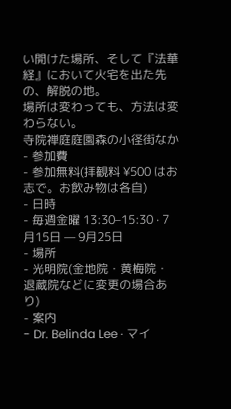い開けた場所、そして『法華経』において火宅を出た先の、解脱の地。
場所は変わっても、方法は変わらない。
寺院禅庭庭園森の小径街なか
- 参加費
- 参加無料(拝観料 ¥500 はお志で。お飲み物は各自)
- 日時
- 毎週金曜 13:30–15:30 · 7月15日 — 9月25日
- 場所
- 光明院(金地院・黄梅院・退蔵院などに変更の場合あり)
- 案内
- Dr. Belinda Lee · マイ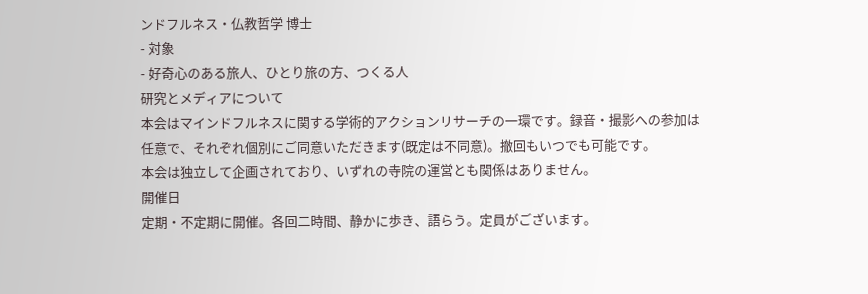ンドフルネス・仏教哲学 博士
- 対象
- 好奇心のある旅人、ひとり旅の方、つくる人
研究とメディアについて
本会はマインドフルネスに関する学術的アクションリサーチの一環です。録音・撮影への参加は任意で、それぞれ個別にご同意いただきます(既定は不同意)。撤回もいつでも可能です。
本会は独立して企画されており、いずれの寺院の運営とも関係はありません。
開催日
定期・不定期に開催。各回二時間、静かに歩き、語らう。定員がございます。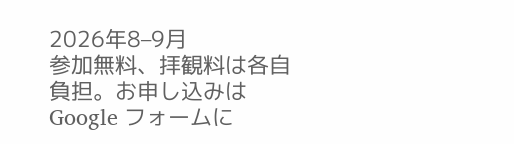2026年8–9月
参加無料、拝観料は各自負担。お申し込みは Google フォームに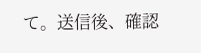て。送信後、確認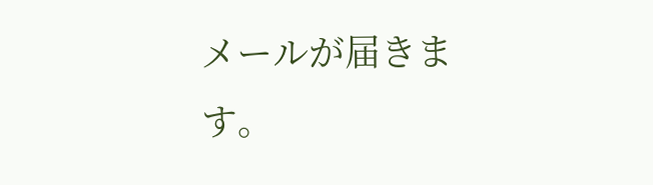メールが届きます。